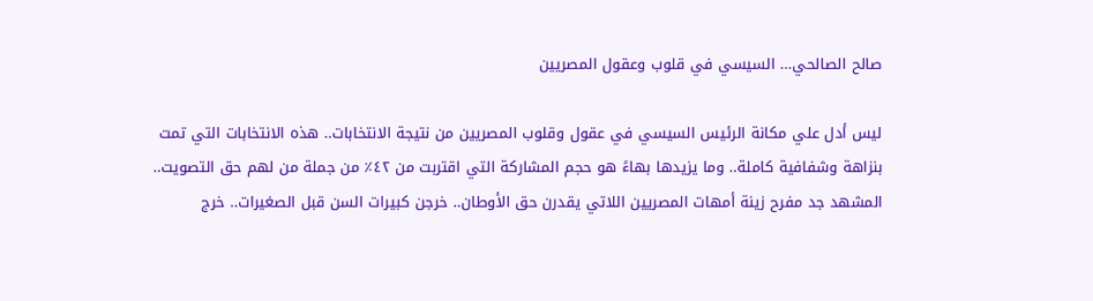صالح الصالحي… السيسي في قلوب وعقول المصريين

ليس أدل علي مكانة الرئيس السيسي في عقول وقلوب المصريين من نتيجة الانتخابات.. هذه الانتخابات التي تمت بنزاهة وشفافية كاملة.. وما يزيدها بهاءً هو حجم المشاركة التي اقتربت من ٤٢٪ من جملة من لهم حق التصويت.. المشهد جد مفرح زينة أمهات المصريين اللاتي يقدرن حق الأوطان.. خرجن كبيرات السن قبل الصغيرات.. خرج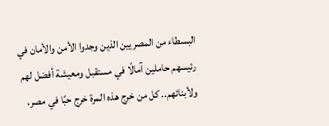البسطاء من المصريين الذين وجدوا الأمن والأمان في رئيسهم حاملين آمالًا في مستقبل ومعيشة أفضل لهم ولأبنائهم.. كل من خرج هذه المرة خرج حبًا في مصر،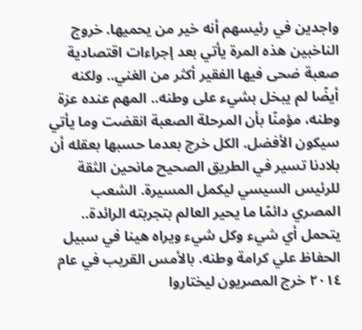واجدين في رئيسهم أنه خير من يحميها. خروج الناخبين هذه المرة يأتي بعد إجراءات اقتصادية صعبة ضحى فيها الفقير أكثر من الغني.. ولكنه أيضًا لم يبخل بشيء على وطنه.. المهم عنده عزة وطنه، مؤمنًا بأن المرحلة الصعبة انقضت وما يأتي سيكون الأفضل. الكل خرج بعدما حسبها بعقله أن بلادنا تسير في الطريق الصحيح مانحين الثقة للرئيس السيسي ليكمل المسيرة. الشعب المصري دائمًا ما يحير العالم بتجربته الرائدة.. يتحمل أي شيء وكل شيء ويراه هينا في سبيل الحفاظ علي كرامة وطنه. بالأمس القريب في عام ٢٠١٤ خرج المصريون ليختاروا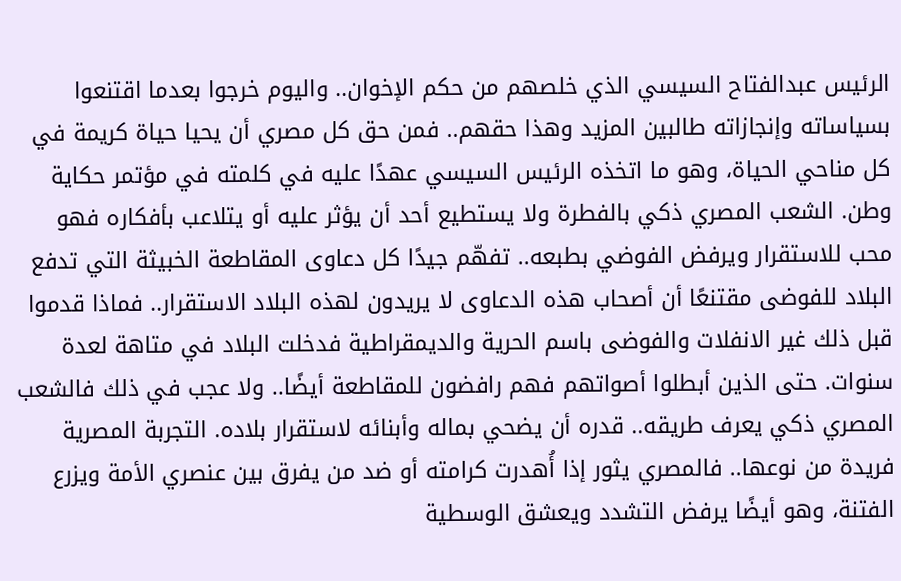الرئيس عبدالفتاح السيسي الذي خلصهم من حكم الإخوان.. واليوم خرجوا بعدما اقتنعوا بسياساته وإنجازاته طالبين المزيد وهذا حقهم.. فمن حق كل مصري أن يحيا حياة كريمة في كل مناحي الحياة، وهو ما اتخذه الرئيس السيسي عهدًا عليه في كلمته في مؤتمر حكاية وطن. الشعب المصري ذكي بالفطرة ولا يستطيع أحد أن يؤثر عليه أو يتلاعب بأفكاره فهو محب للاستقرار ويرفض الفوضي بطبعه.. تفهّم جيدًا كل دعاوى المقاطعة الخبيثة التي تدفع البلاد للفوضى مقتنعًا أن أصحاب هذه الدعاوى لا يريدون لهذه البلاد الاستقرار.. فماذا قدموا قبل ذلك غير الانفلات والفوضى باسم الحرية والديمقراطية فدخلت البلاد في متاهة لعدة سنوات. حتى الذين أبطلوا أصواتهم فهم رافضون للمقاطعة أيضًا.. ولا عجب في ذلك فالشعب المصري ذكي يعرف طريقه.. قدره أن يضحي بماله وأبنائه لاستقرار بلاده. التجربة المصرية فريدة من نوعها.. فالمصري يثور إذا أُهدرت كرامته أو ضد من يفرق بين عنصري الأمة ويزرع الفتنة، وهو أيضًا يرفض التشدد ويعشق الوسطية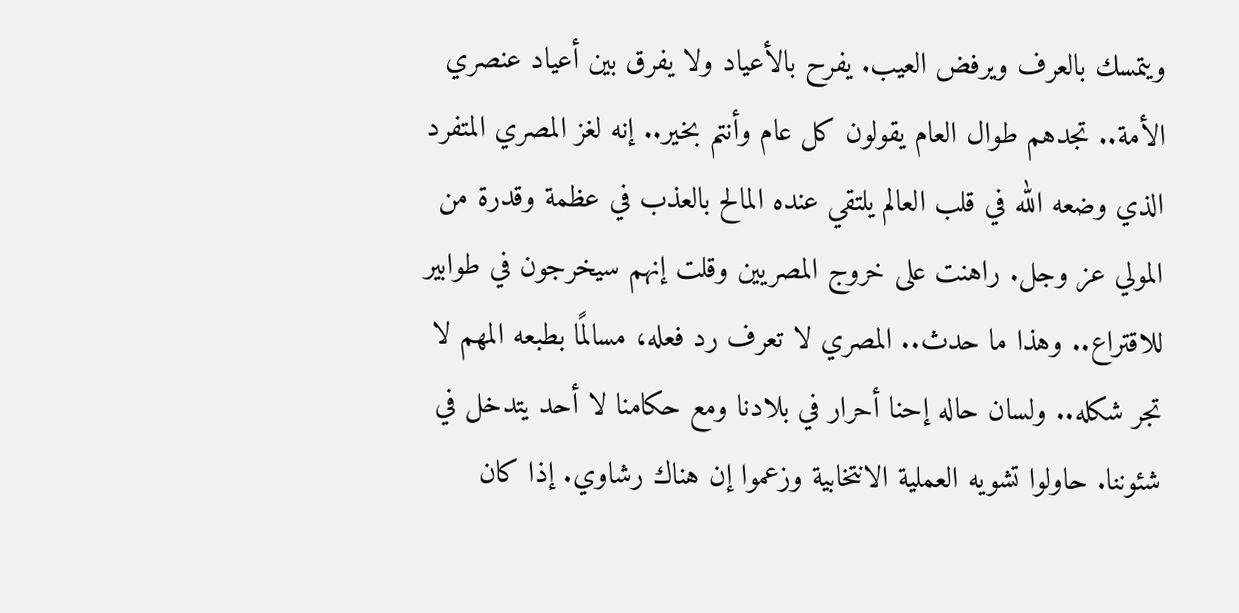ويتمسك بالعرف ويرفض العيب. يفرح بالأعياد ولا يفرق بين أعياد عنصري الأمة.. تجدهم طوال العام يقولون كل عام وأنتم بخير.. إنه لغز المصري المتفرد الذي وضعه الله في قلب العالم يلتقي عنده المالح بالعذب في عظمة وقدرة من المولي عز وجل. راهنت على خروج المصريين وقلت إنهم سيخرجون في طوابير للاقتراع.. وهذا ما حدث.. المصري لا تعرف رد فعله، مسالمًا بطبعه المهم لا تجر شكله.. ولسان حاله إحنا أحرار في بلادنا ومع حكامنا لا أحد يتدخل في شئوننا. حاولوا تشويه العملية الانتخابية وزعموا إن هناك رشاوي. إذا كان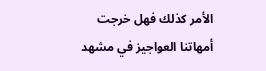الأمر كذلك فهل خرجت أمهاتنا العواجيز في مشهد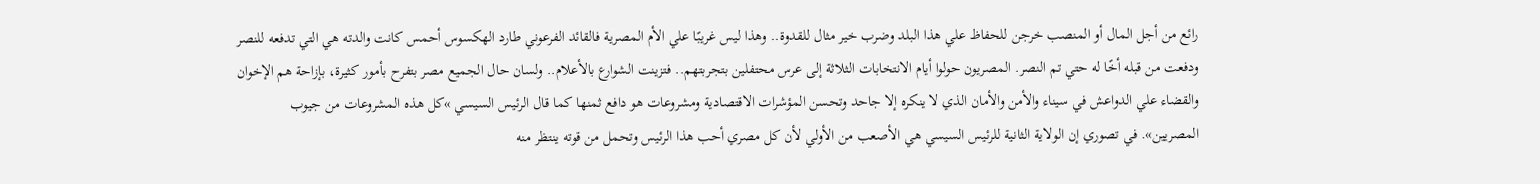رائع من أجل المال أو المنصب خرجن للحفاظ علي هذا البلد وضرب خير مثال للقدوة.. وهذا ليس غريبًا علي الأم المصرية فالقائد الفرعوني طارد الهكسوس أحمس كانت والدته هي التي تدفعه للنصر ودفعت من قبله أخًا له حتي تم النصر. المصريون حولوا أيام الانتخابات الثلاثة إلى عرس محتفلين بتجربتهم.. فتزينت الشوارع بالأعلام.. ولسان حال الجميع مصر بتفرح بأمور كثيرة، بإزاحة هم الإخوان والقضاء علي الدواعش في سيناء والأمن والأمان الذي لا ينكره إلا جاحد وتحسن المؤشرات الاقتصادية ومشروعات هو دافع ثمنها كما قال الرئيس السيسي »كل هذه المشروعات من جيوب المصريين». في تصوري إن الولاية الثانية للرئيس السيسي هي الأصعب من الأولي لأن كل مصري أحب هذا الرئيس وتحمل من قوته ينتظر منه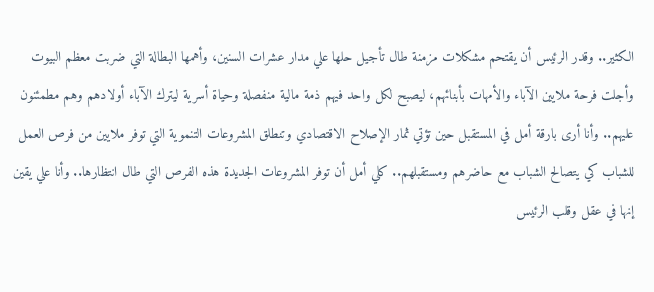الكثير.. وقدر الرئيس أن يقتحم مشكلات مزمنة طال تأجيل حلها علي مدار عشرات السنين، وأهمها البطالة التي ضربت معظم البيوت وأجلت فرحة ملايين الآباء والأمهات بأبنائهم، ليصبح لكل واحد فيهم ذمة مالية منفصلة وحياة أسرية ليترك الآباء أولادهم وهم مطمئنون عليهم.. وأنا أرى بارقة أمل في المستقبل حين تؤتي ثمار الإصلاح الاقتصادي وتنطلق المشروعات التنموية التي توفر ملايين من فرص العمل للشباب كي يتصالح الشباب مع حاضرهم ومستقبلهم.. كلي أمل أن توفر المشروعات الجديدة هذه الفرص التي طال انتظارها.. وأنا علي يقين إنها في عقل وقلب الرئيس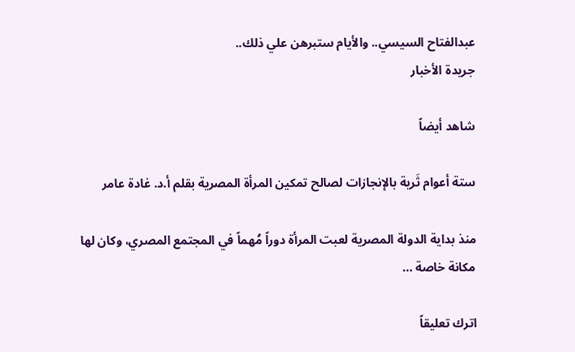عبدالفتاح السيسي.. والأيام ستبرهن علي ذلك..
جريدة الأخبار

شاهد أيضاً

ستة أعوام ثَرية بالإنجازات لصالح تمكين المرأة المصرية بقلم أ.د. غادة عامر

منذ بداية الدولة المصرية لعبت المرأة دوراً مُهماً في المجتمع المصري، وكان لها مكانة خاصة …

اترك تعليقاً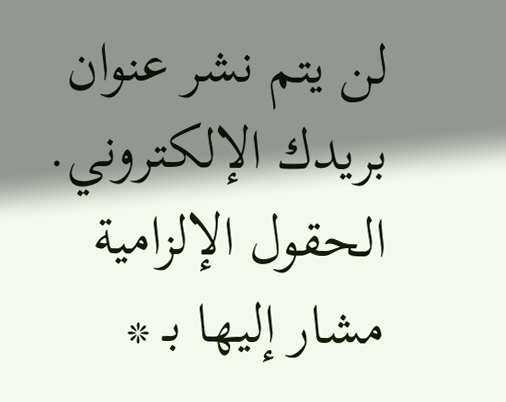لن يتم نشر عنوان بريدك الإلكتروني. الحقول الإلزامية مشار إليها بـ *